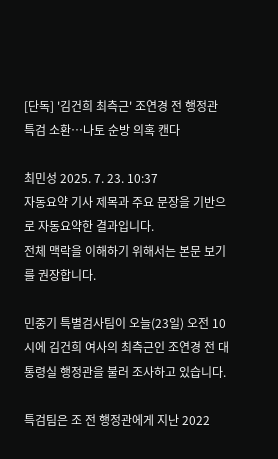[단독] '김건희 최측근' 조연경 전 행정관 특검 소환⋯나토 순방 의혹 캔다

최민성 2025. 7. 23. 10:37
자동요약 기사 제목과 주요 문장을 기반으로 자동요약한 결과입니다.
전체 맥락을 이해하기 위해서는 본문 보기를 권장합니다.

민중기 특별검사팀이 오늘(23일) 오전 10시에 김건희 여사의 최측근인 조연경 전 대통령실 행정관을 불러 조사하고 있습니다.

특검팀은 조 전 행정관에게 지난 2022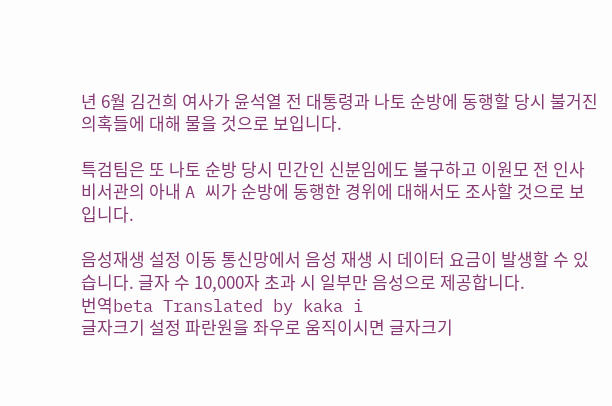년 6월 김건희 여사가 윤석열 전 대통령과 나토 순방에 동행할 당시 불거진 의혹들에 대해 물을 것으로 보입니다.

특검팀은 또 나토 순방 당시 민간인 신분임에도 불구하고 이원모 전 인사비서관의 아내 A 씨가 순방에 동행한 경위에 대해서도 조사할 것으로 보입니다.

음성재생 설정 이동 통신망에서 음성 재생 시 데이터 요금이 발생할 수 있습니다. 글자 수 10,000자 초과 시 일부만 음성으로 제공합니다.
번역beta Translated by kaka i
글자크기 설정 파란원을 좌우로 움직이시면 글자크기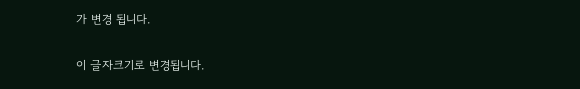가 변경 됩니다.

이 글자크기로 변경됩니다.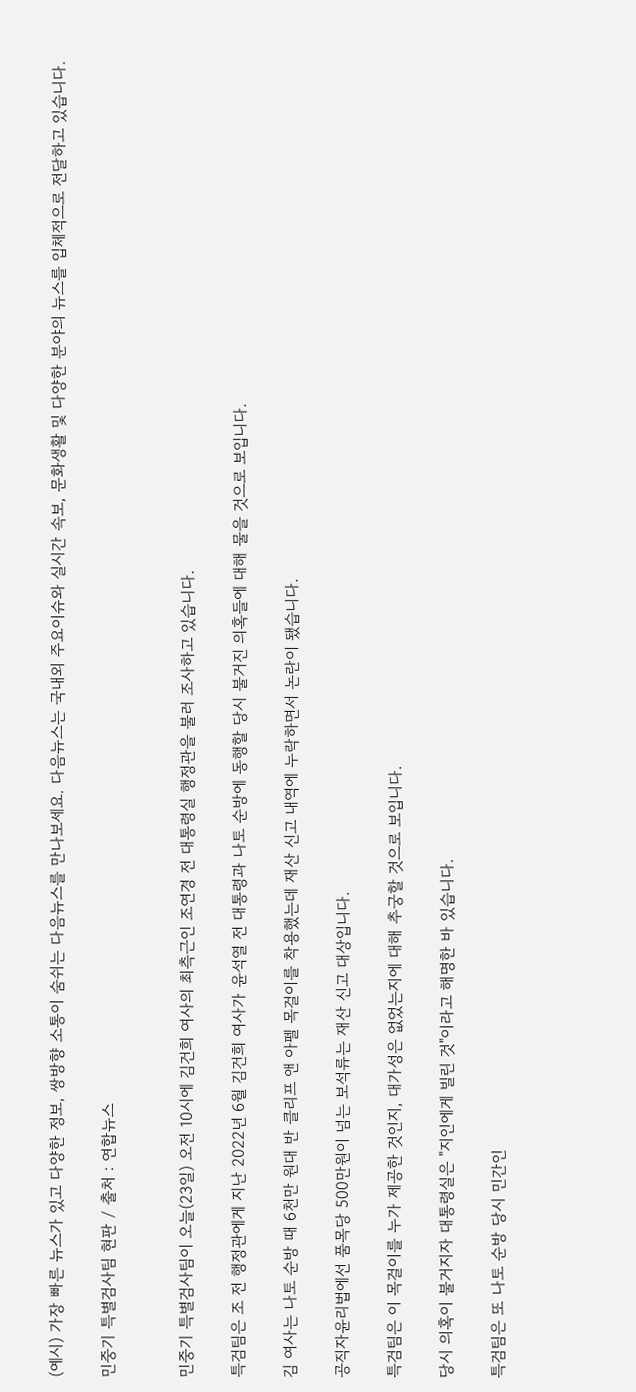(예시) 가장 빠른 뉴스가 있고 다양한 정보, 쌍방향 소통이 숨쉬는 다음뉴스를 만나보세요. 다음뉴스는 국내외 주요이슈와 실시간 속보, 문화생활 및 다양한 분야의 뉴스를 입체적으로 전달하고 있습니다.

민중기 특별검사팀 현판 / 출처 : 연합뉴스


민중기 특별검사팀이 오늘(23일) 오전 10시에 김건희 여사의 최측근인 조연경 전 대통령실 행정관을 불러 조사하고 있습니다.

특검팀은 조 전 행정관에게 지난 2022년 6월 김건희 여사가 윤석열 전 대통령과 나토 순방에 동행할 당시 불거진 의혹들에 대해 물을 것으로 보입니다.

김 여사는 나토 순방 때 6천만 원대 반 클리프 앤 아펠 목걸이를 착용했는데 재산 신고 내역에 누락하면서 논란이 됐습니다.

공직자윤리법에선 품목당 500만원이 넘는 보석류는 재산 신고 대상입니다.

특검팀은 이 목걸이를 누가 제공한 것인지, 대가성은 없었는지에 대해 추궁할 것으로 보입니다.

당시 의혹이 불거지자 대통령실은 "지인에게 빌린 것"이라고 해명한 바 있습니다.

특검팀은 또 나토 순방 당시 민간인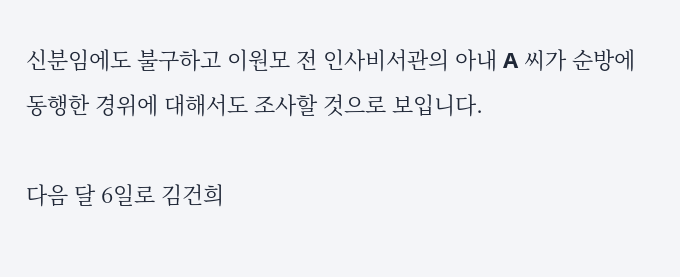신분임에도 불구하고 이원모 전 인사비서관의 아내 A 씨가 순방에 동행한 경위에 대해서도 조사할 것으로 보입니다.

다음 달 6일로 김건희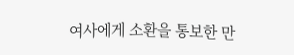여사에게 소환을 통보한 만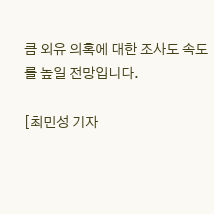큼 외유 의혹에 대한 조사도 속도를 높일 전망입니다.

[최민성 기자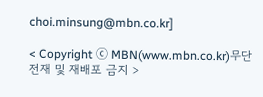choi.minsung@mbn.co.kr]

< Copyright ⓒ MBN(www.mbn.co.kr)무단전재 및 재배포 금지 >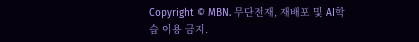Copyright © MBN. 무단전재, 재배포 및 AI학습 이용 금지.